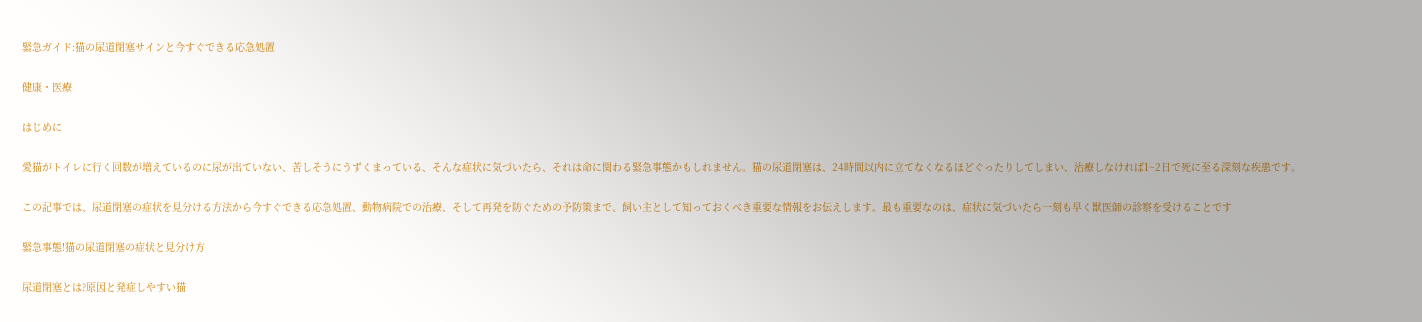緊急ガイド:猫の尿道閉塞サインと今すぐできる応急処置

健康・医療

はじめに

愛猫がトイレに行く回数が増えているのに尿が出ていない、苦しそうにうずくまっている、そんな症状に気づいたら、それは命に関わる緊急事態かもしれません。猫の尿道閉塞は、24時間以内に立てなくなるほどぐったりしてしまい、治療しなければ1~2日で死に至る深刻な疾患です。

この記事では、尿道閉塞の症状を見分ける方法から今すぐできる応急処置、動物病院での治療、そして再発を防ぐための予防策まで、飼い主として知っておくべき重要な情報をお伝えします。最も重要なのは、症状に気づいたら一刻も早く獣医師の診察を受けることです

緊急事態!猫の尿道閉塞の症状と見分け方

尿道閉塞とは?原因と発症しやすい猫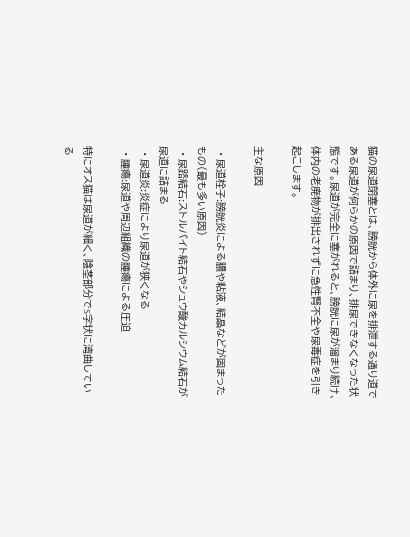猫の尿道閉塞とは、膀胱から体外に尿を排泄する通り道である尿道が何らかの原因で詰まり、排尿できなくなった状態です。尿道が完全に塞がれると、膀胱に尿が溜まり続け、体内の老廃物が排出されずに急性腎不全や尿毒症を引き起こします。

主な原因

  • 尿道栓子:膀胱炎による膿や粘液、結晶などが固まったもの(最も多い原因)
  • 尿路結石:ストルバイト結石やシュウ酸カルシウム結石が尿道に詰まる
  • 尿道炎:炎症により尿道が狭くなる
  • 腫瘍:尿道や周辺組織の腫瘍による圧迫

特にオス猫は尿道が細く、陰茎部分でS字状に湾曲している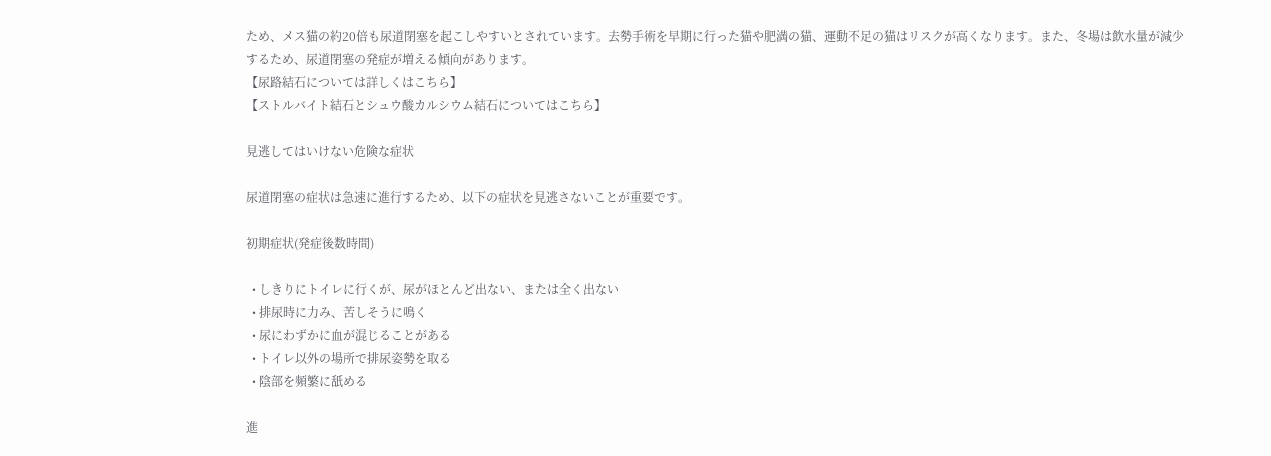ため、メス猫の約20倍も尿道閉塞を起こしやすいとされています。去勢手術を早期に行った猫や肥満の猫、運動不足の猫はリスクが高くなります。また、冬場は飲水量が減少するため、尿道閉塞の発症が増える傾向があります。
【尿路結石については詳しくはこちら】
【ストルバイト結石とシュウ酸カルシウム結石についてはこちら】

見逃してはいけない危険な症状

尿道閉塞の症状は急速に進行するため、以下の症状を見逃さないことが重要です。

初期症状(発症後数時間)

  • しきりにトイレに行くが、尿がほとんど出ない、または全く出ない
  • 排尿時に力み、苦しそうに鳴く
  • 尿にわずかに血が混じることがある
  • トイレ以外の場所で排尿姿勢を取る
  • 陰部を頻繁に舐める

進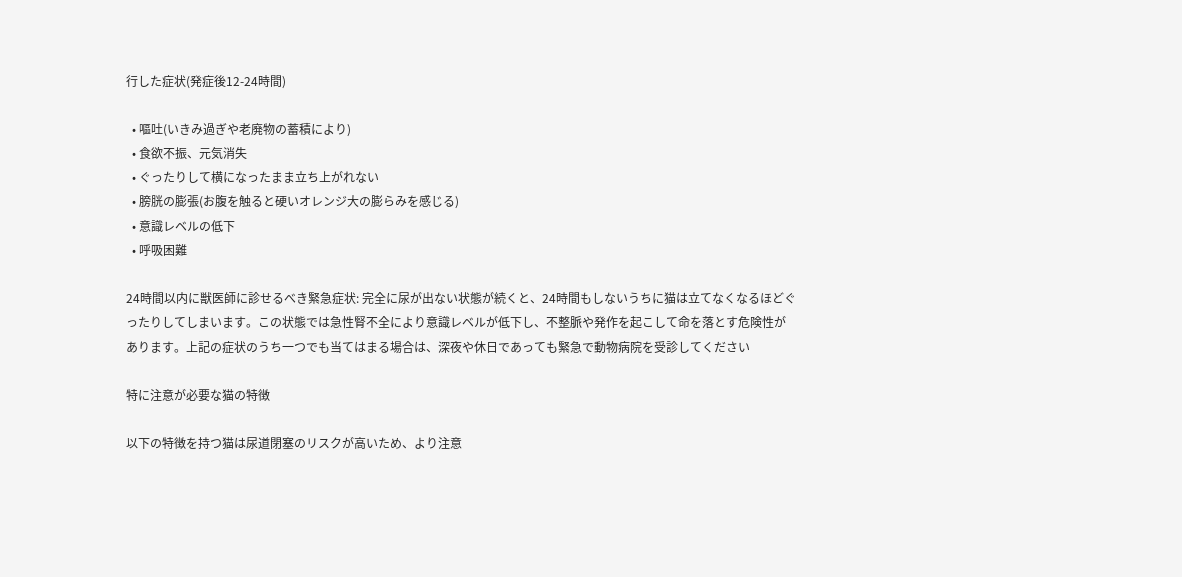行した症状(発症後12-24時間)

  • 嘔吐(いきみ過ぎや老廃物の蓄積により)
  • 食欲不振、元気消失
  • ぐったりして横になったまま立ち上がれない
  • 膀胱の膨張(お腹を触ると硬いオレンジ大の膨らみを感じる)
  • 意識レベルの低下
  • 呼吸困難

24時間以内に獣医師に診せるべき緊急症状: 完全に尿が出ない状態が続くと、24時間もしないうちに猫は立てなくなるほどぐったりしてしまいます。この状態では急性腎不全により意識レベルが低下し、不整脈や発作を起こして命を落とす危険性があります。上記の症状のうち一つでも当てはまる場合は、深夜や休日であっても緊急で動物病院を受診してください

特に注意が必要な猫の特徴

以下の特徴を持つ猫は尿道閉塞のリスクが高いため、より注意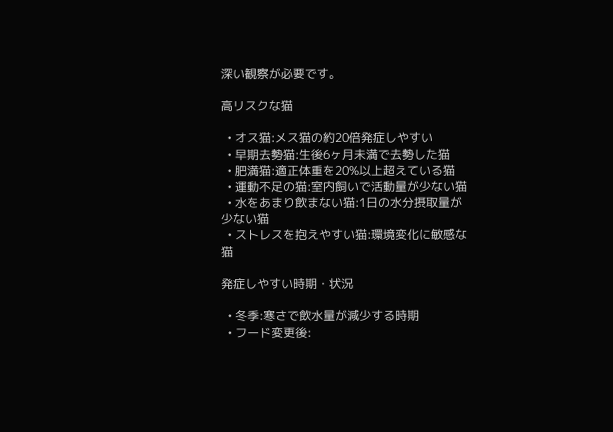深い観察が必要です。

高リスクな猫

  • オス猫:メス猫の約20倍発症しやすい
  • 早期去勢猫:生後6ヶ月未満で去勢した猫
  • 肥満猫:適正体重を20%以上超えている猫
  • 運動不足の猫:室内飼いで活動量が少ない猫
  • 水をあまり飲まない猫:1日の水分摂取量が少ない猫
  • ストレスを抱えやすい猫:環境変化に敏感な猫

発症しやすい時期・状況

  • 冬季:寒さで飲水量が減少する時期
  • フード変更後: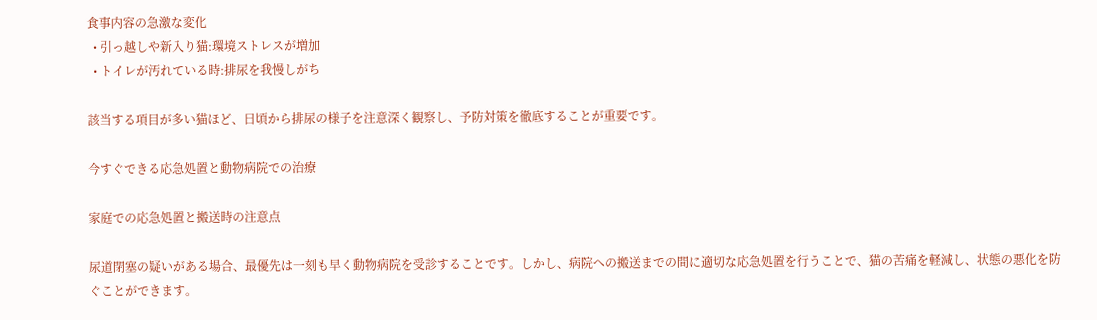食事内容の急激な変化
  • 引っ越しや新入り猫:環境ストレスが増加
  • トイレが汚れている時:排尿を我慢しがち

該当する項目が多い猫ほど、日頃から排尿の様子を注意深く観察し、予防対策を徹底することが重要です。

今すぐできる応急処置と動物病院での治療

家庭での応急処置と搬送時の注意点

尿道閉塞の疑いがある場合、最優先は一刻も早く動物病院を受診することです。しかし、病院への搬送までの間に適切な応急処置を行うことで、猫の苦痛を軽減し、状態の悪化を防ぐことができます。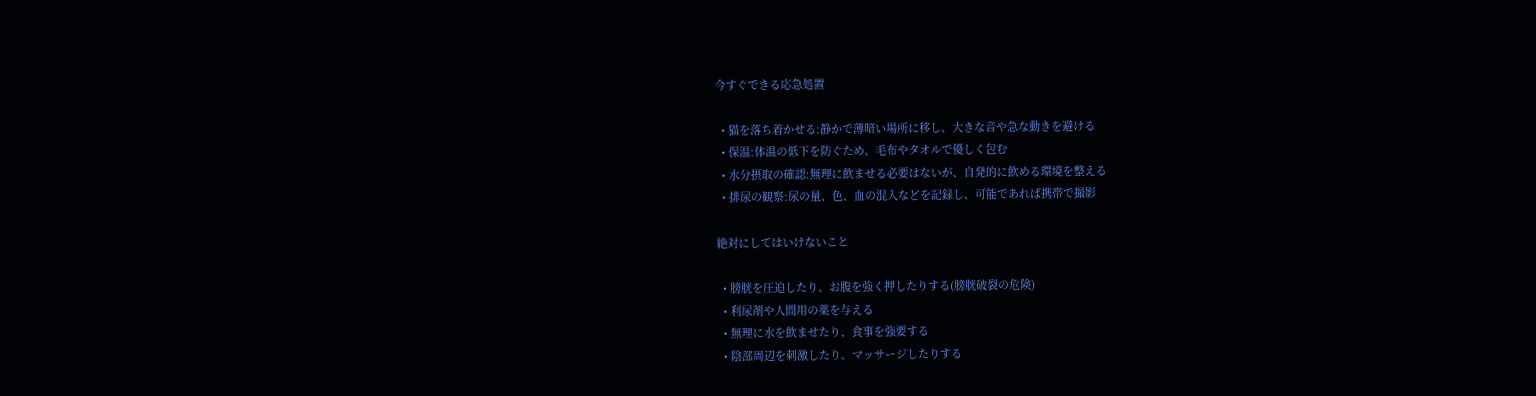今すぐできる応急処置

  • 猫を落ち着かせる:静かで薄暗い場所に移し、大きな音や急な動きを避ける
  • 保温:体温の低下を防ぐため、毛布やタオルで優しく包む
  • 水分摂取の確認:無理に飲ませる必要はないが、自発的に飲める環境を整える
  • 排尿の観察:尿の量、色、血の混入などを記録し、可能であれば携帯で撮影

絶対にしてはいけないこと

  • 膀胱を圧迫したり、お腹を強く押したりする(膀胱破裂の危険)
  • 利尿剤や人間用の薬を与える
  • 無理に水を飲ませたり、食事を強要する
  • 陰部周辺を刺激したり、マッサージしたりする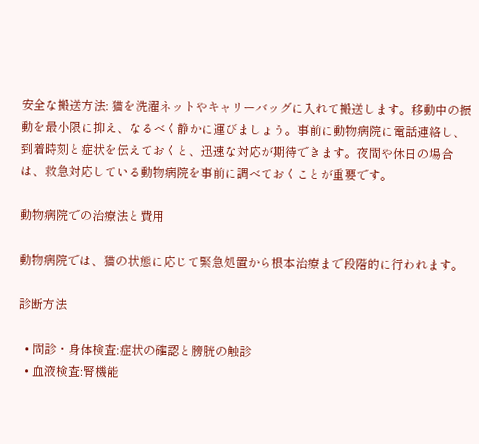安全な搬送方法: 猫を洗濯ネットやキャリーバッグに入れて搬送します。移動中の振動を最小限に抑え、なるべく静かに運びましょう。事前に動物病院に電話連絡し、到着時刻と症状を伝えておくと、迅速な対応が期待できます。夜間や休日の場合は、救急対応している動物病院を事前に調べておくことが重要です。

動物病院での治療法と費用

動物病院では、猫の状態に応じて緊急処置から根本治療まで段階的に行われます。

診断方法

  • 問診・身体検査:症状の確認と膀胱の触診
  • 血液検査:腎機能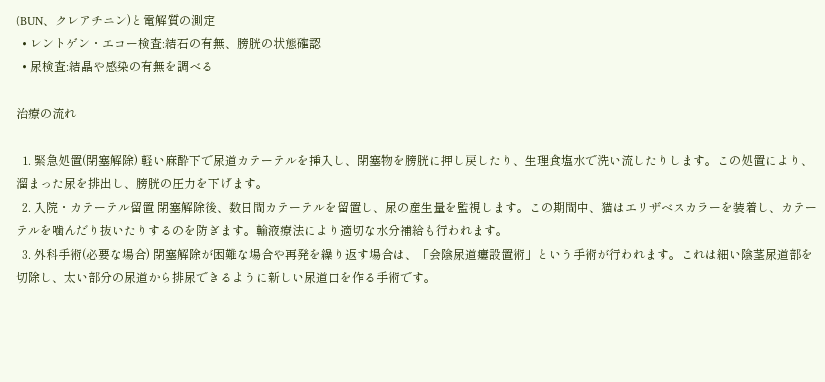(BUN、クレアチニン)と電解質の測定
  • レントゲン・エコー検査:結石の有無、膀胱の状態確認
  • 尿検査:結晶や感染の有無を調べる

治療の流れ

  1. 緊急処置(閉塞解除) 軽い麻酔下で尿道カテーテルを挿入し、閉塞物を膀胱に押し戻したり、生理食塩水で洗い流したりします。この処置により、溜まった尿を排出し、膀胱の圧力を下げます。
  2. 入院・カテーテル留置 閉塞解除後、数日間カテーテルを留置し、尿の産生量を監視します。この期間中、猫はエリザベスカラーを装着し、カテーテルを噛んだり抜いたりするのを防ぎます。輸液療法により適切な水分補給も行われます。
  3. 外科手術(必要な場合) 閉塞解除が困難な場合や再発を繰り返す場合は、「会陰尿道瘻設置術」という手術が行われます。これは細い陰茎尿道部を切除し、太い部分の尿道から排尿できるように新しい尿道口を作る手術です。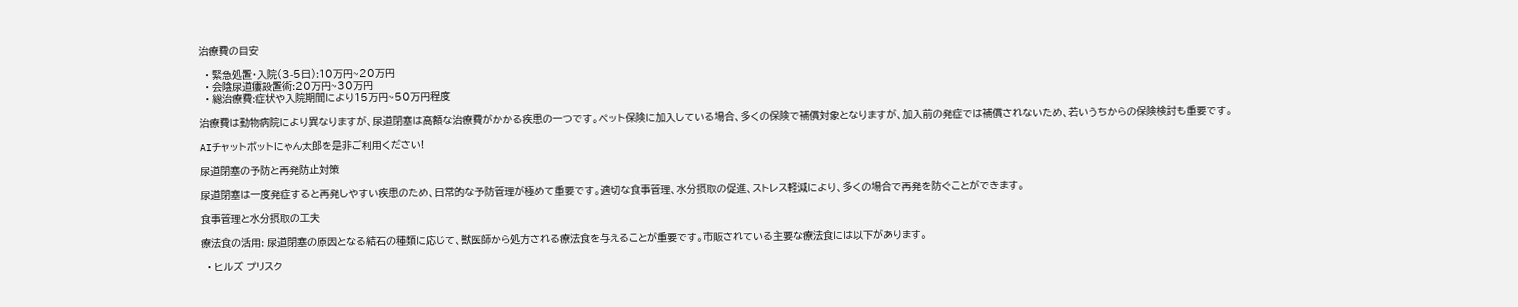治療費の目安

  • 緊急処置・入院(3-5日):10万円~20万円
  • 会陰尿道瘻設置術:20万円~30万円
  • 総治療費:症状や入院期間により15万円~50万円程度

治療費は動物病院により異なりますが、尿道閉塞は高額な治療費がかかる疾患の一つです。ペット保険に加入している場合、多くの保険で補償対象となりますが、加入前の発症では補償されないため、若いうちからの保険検討も重要です。

AIチャットボットにゃん太郎を是非ご利用ください!

尿道閉塞の予防と再発防止対策

尿道閉塞は一度発症すると再発しやすい疾患のため、日常的な予防管理が極めて重要です。適切な食事管理、水分摂取の促進、ストレス軽減により、多くの場合で再発を防ぐことができます。

食事管理と水分摂取の工夫

療法食の活用: 尿道閉塞の原因となる結石の種類に応じて、獣医師から処方される療法食を与えることが重要です。市販されている主要な療法食には以下があります。

  • ヒルズ プリスク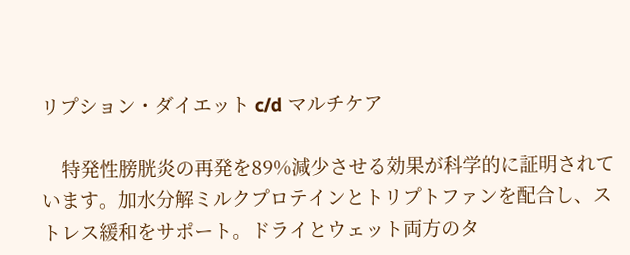リプション・ダイエット c/d マルチケア

    特発性膀胱炎の再発を89%減少させる効果が科学的に証明されています。加水分解ミルクプロテインとトリプトファンを配合し、ストレス緩和をサポート。ドライとウェット両方のタ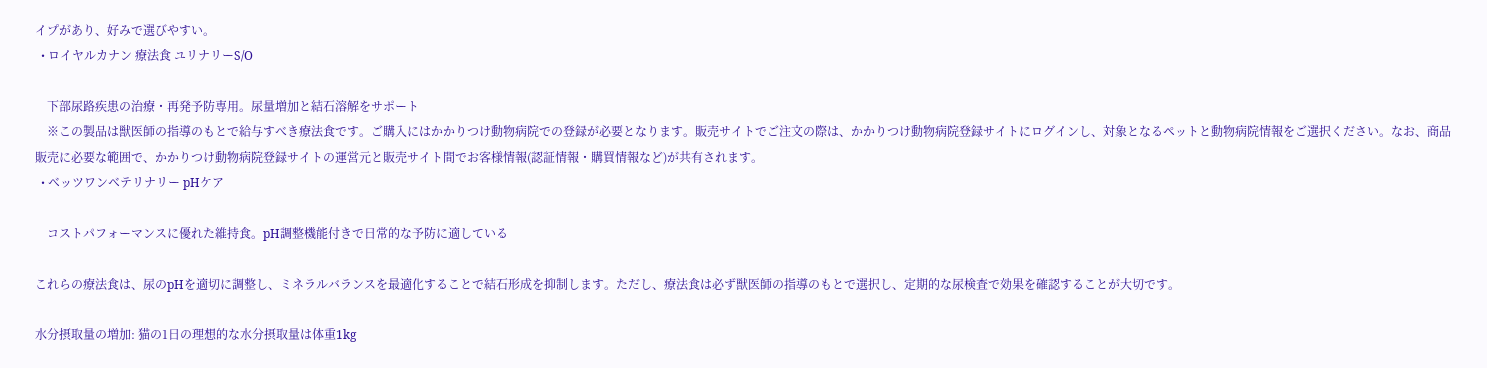イプがあり、好みで選びやすい。
  • ロイヤルカナン 療法食 ユリナリーS/O

    下部尿路疾患の治療・再発予防専用。尿量増加と結石溶解をサポート
    ※この製品は獣医師の指導のもとで給与すべき療法食です。ご購入にはかかりつけ動物病院での登録が必要となります。販売サイトでご注文の際は、かかりつけ動物病院登録サイトにログインし、対象となるペットと動物病院情報をご選択ください。なお、商品販売に必要な範囲で、かかりつけ動物病院登録サイトの運営元と販売サイト間でお客様情報(認証情報・購買情報など)が共有されます。
  • ベッツワンベテリナリー pHケア

    コストパフォーマンスに優れた維持食。pH調整機能付きで日常的な予防に適している

これらの療法食は、尿のpHを適切に調整し、ミネラルバランスを最適化することで結石形成を抑制します。ただし、療法食は必ず獣医師の指導のもとで選択し、定期的な尿検査で効果を確認することが大切です。

水分摂取量の増加: 猫の1日の理想的な水分摂取量は体重1kg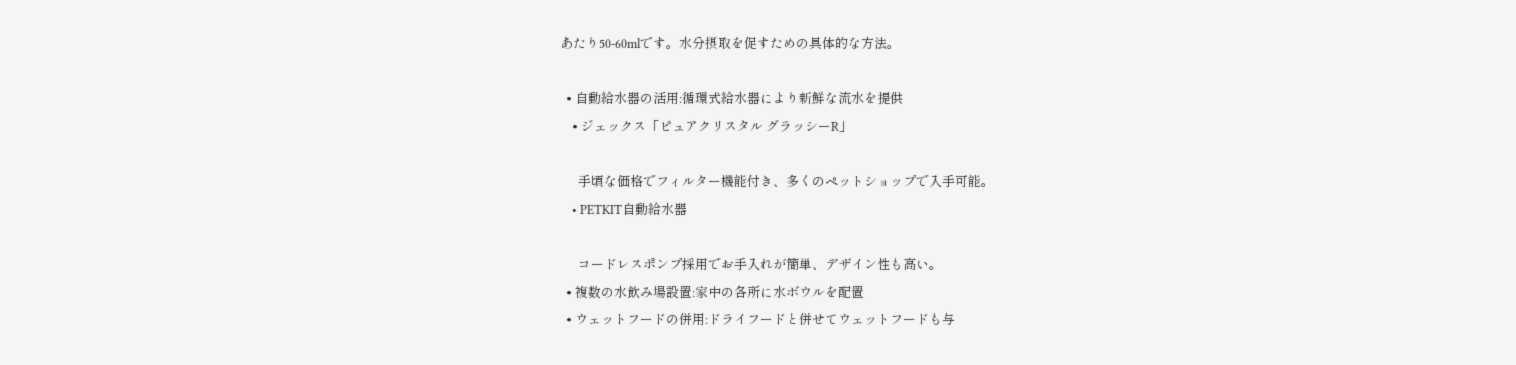あたり50-60mlです。水分摂取を促すための具体的な方法。

  • 自動給水器の活用:循環式給水器により新鮮な流水を提供
    • ジェックス「ピュアクリスタル グラッシーR」

      手頃な価格でフィルター機能付き、多くのペットショップで入手可能。
    • PETKIT自動給水器

      コードレスポンプ採用でお手入れが簡単、デザイン性も高い。
  • 複数の水飲み場設置:家中の各所に水ボウルを配置
  • ウェットフードの併用:ドライフードと併せてウェットフードも与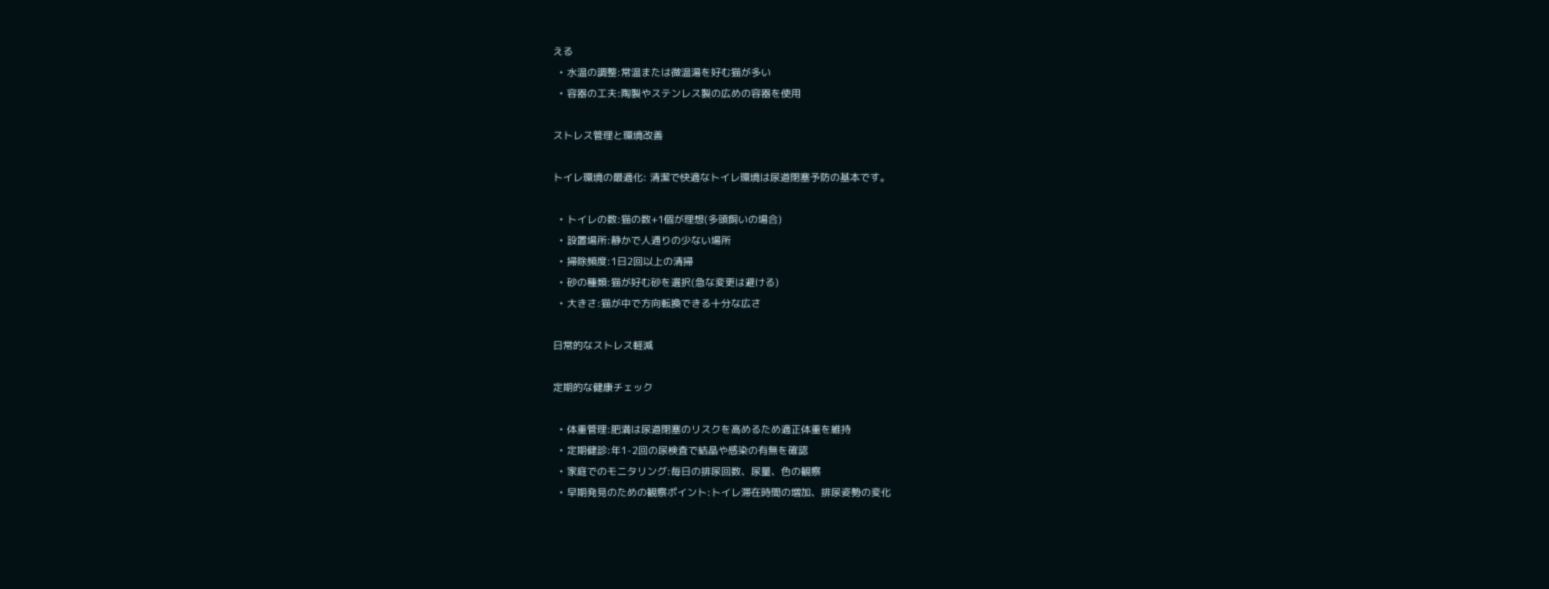える
  • 水温の調整:常温または微温湯を好む猫が多い
  • 容器の工夫:陶製やステンレス製の広めの容器を使用

ストレス管理と環境改善

トイレ環境の最適化: 清潔で快適なトイレ環境は尿道閉塞予防の基本です。

  • トイレの数:猫の数+1個が理想(多頭飼いの場合)
  • 設置場所:静かで人通りの少ない場所
  • 掃除頻度:1日2回以上の清掃
  • 砂の種類:猫が好む砂を選択(急な変更は避ける)
  • 大きさ:猫が中で方向転換できる十分な広さ

日常的なストレス軽減

定期的な健康チェック

  • 体重管理:肥満は尿道閉塞のリスクを高めるため適正体重を維持
  • 定期健診:年1-2回の尿検査で結晶や感染の有無を確認
  • 家庭でのモニタリング:毎日の排尿回数、尿量、色の観察
  • 早期発見のための観察ポイント:トイレ滞在時間の増加、排尿姿勢の変化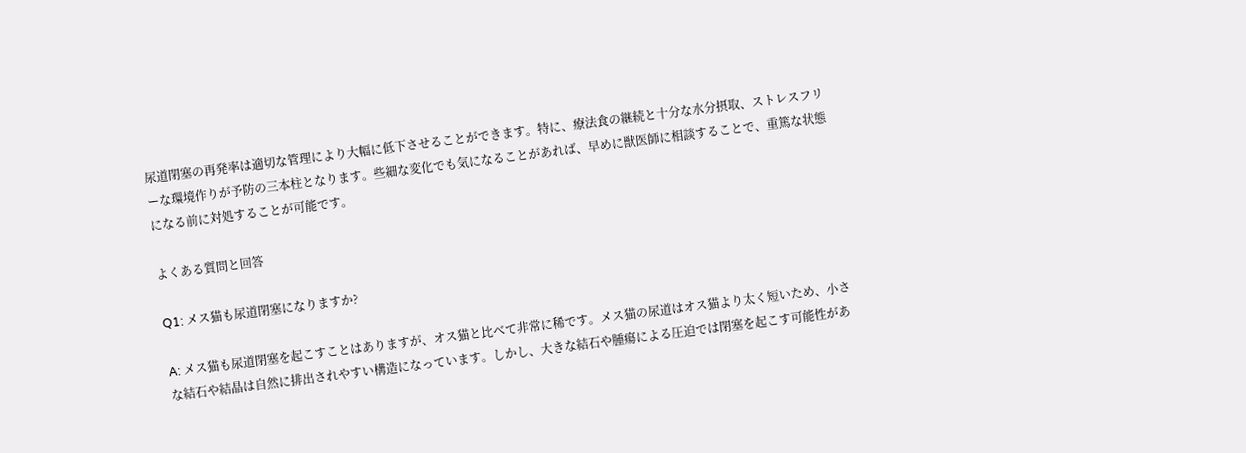尿道閉塞の再発率は適切な管理により大幅に低下させることができます。特に、療法食の継続と十分な水分摂取、ストレスフリーな環境作りが予防の三本柱となります。些細な変化でも気になることがあれば、早めに獣医師に相談することで、重篤な状態になる前に対処することが可能です。

よくある質問と回答

Q1: メス猫も尿道閉塞になりますか?

A: メス猫も尿道閉塞を起こすことはありますが、オス猫と比べて非常に稀です。メス猫の尿道はオス猫より太く短いため、小さな結石や結晶は自然に排出されやすい構造になっています。しかし、大きな結石や腫瘍による圧迫では閉塞を起こす可能性があ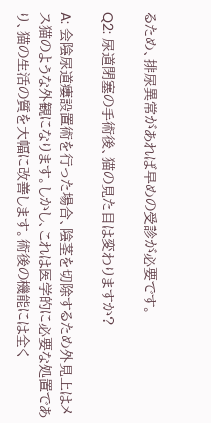るため、排尿異常があれば早めの受診が必要です。

Q2: 尿道閉塞の手術後、猫の見た目は変わりますか?

A: 会陰尿道瘻設置術を行った場合、陰茎を切除するため外見上はメス猫のような外観になります。しかし、これは医学的に必要な処置であり、猫の生活の質を大幅に改善します。術後の機能には全く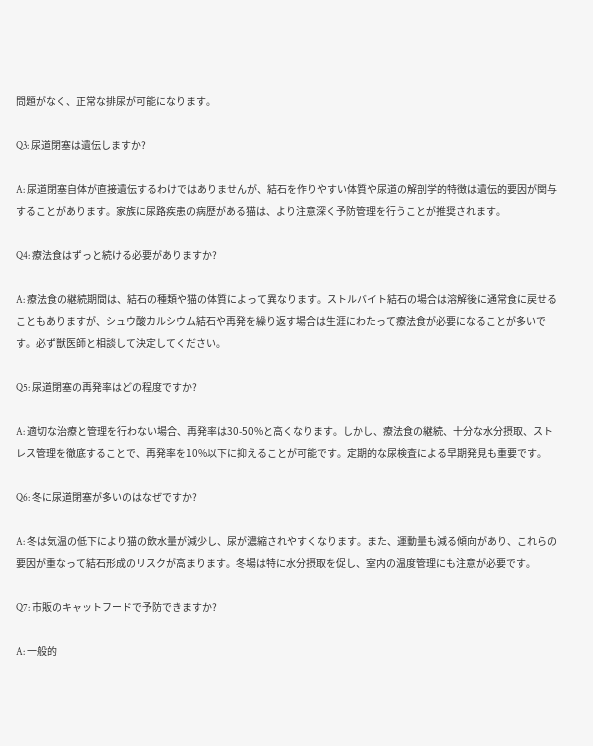問題がなく、正常な排尿が可能になります。

Q3: 尿道閉塞は遺伝しますか?

A: 尿道閉塞自体が直接遺伝するわけではありませんが、結石を作りやすい体質や尿道の解剖学的特徴は遺伝的要因が関与することがあります。家族に尿路疾患の病歴がある猫は、より注意深く予防管理を行うことが推奨されます。

Q4: 療法食はずっと続ける必要がありますか?

A: 療法食の継続期間は、結石の種類や猫の体質によって異なります。ストルバイト結石の場合は溶解後に通常食に戻せることもありますが、シュウ酸カルシウム結石や再発を繰り返す場合は生涯にわたって療法食が必要になることが多いです。必ず獣医師と相談して決定してください。

Q5: 尿道閉塞の再発率はどの程度ですか?

A: 適切な治療と管理を行わない場合、再発率は30-50%と高くなります。しかし、療法食の継続、十分な水分摂取、ストレス管理を徹底することで、再発率を10%以下に抑えることが可能です。定期的な尿検査による早期発見も重要です。

Q6: 冬に尿道閉塞が多いのはなぜですか?

A: 冬は気温の低下により猫の飲水量が減少し、尿が濃縮されやすくなります。また、運動量も減る傾向があり、これらの要因が重なって結石形成のリスクが高まります。冬場は特に水分摂取を促し、室内の温度管理にも注意が必要です。

Q7: 市販のキャットフードで予防できますか?

A: 一般的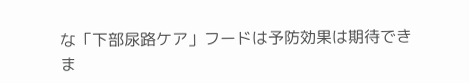な「下部尿路ケア」フードは予防効果は期待できま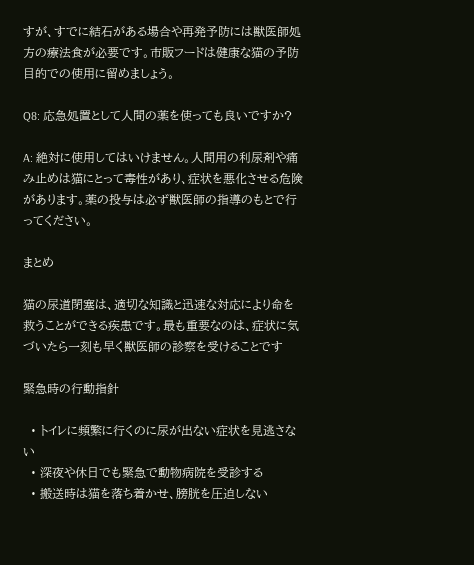すが、すでに結石がある場合や再発予防には獣医師処方の療法食が必要です。市販フードは健康な猫の予防目的での使用に留めましょう。

Q8: 応急処置として人間の薬を使っても良いですか?

A: 絶対に使用してはいけません。人間用の利尿剤や痛み止めは猫にとって毒性があり、症状を悪化させる危険があります。薬の投与は必ず獣医師の指導のもとで行ってください。

まとめ

猫の尿道閉塞は、適切な知識と迅速な対応により命を救うことができる疾患です。最も重要なのは、症状に気づいたら一刻も早く獣医師の診察を受けることです

緊急時の行動指針

  • トイレに頻繁に行くのに尿が出ない症状を見逃さない
  • 深夜や休日でも緊急で動物病院を受診する
  • 搬送時は猫を落ち着かせ、膀胱を圧迫しない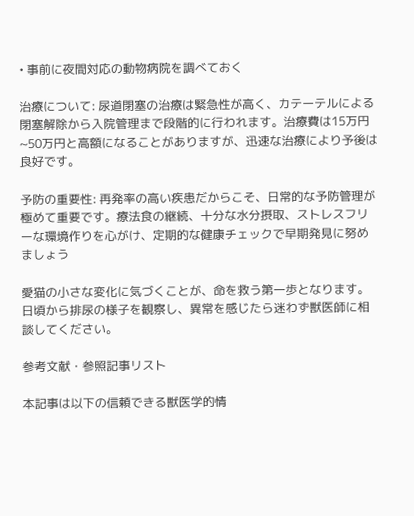• 事前に夜間対応の動物病院を調べておく

治療について: 尿道閉塞の治療は緊急性が高く、カテーテルによる閉塞解除から入院管理まで段階的に行われます。治療費は15万円~50万円と高額になることがありますが、迅速な治療により予後は良好です。

予防の重要性: 再発率の高い疾患だからこそ、日常的な予防管理が極めて重要です。療法食の継続、十分な水分摂取、ストレスフリーな環境作りを心がけ、定期的な健康チェックで早期発見に努めましょう

愛猫の小さな変化に気づくことが、命を救う第一歩となります。日頃から排尿の様子を観察し、異常を感じたら迷わず獣医師に相談してください。

参考文献・参照記事リスト

本記事は以下の信頼できる獣医学的情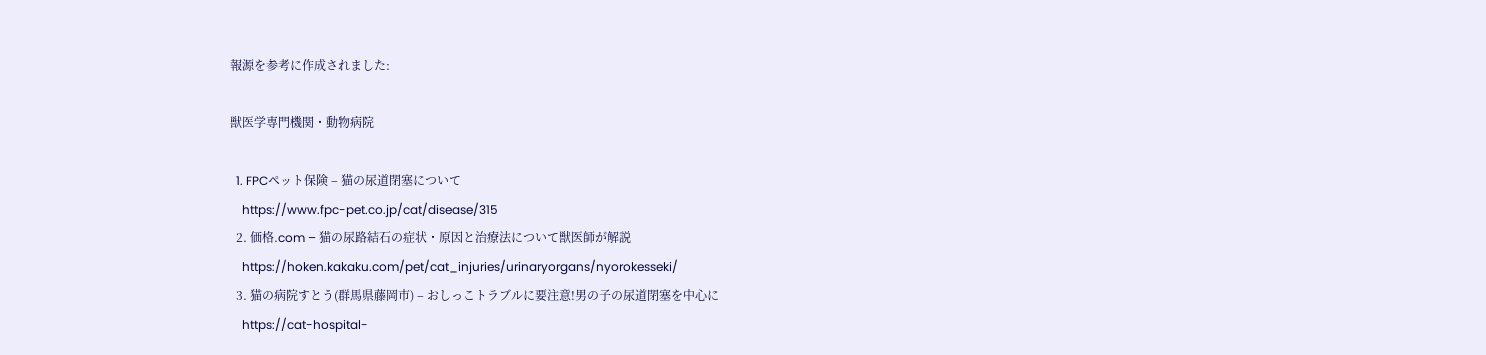報源を参考に作成されました:

獣医学専門機関・動物病院

  1. FPCペット保険 – 猫の尿道閉塞について
    https://www.fpc-pet.co.jp/cat/disease/315
  2. 価格.com – 猫の尿路結石の症状・原因と治療法について獣医師が解説
    https://hoken.kakaku.com/pet/cat_injuries/urinaryorgans/nyorokesseki/
  3. 猫の病院すとう(群馬県藤岡市) – おしっこトラブルに要注意!男の子の尿道閉塞を中心に
    https://cat-hospital-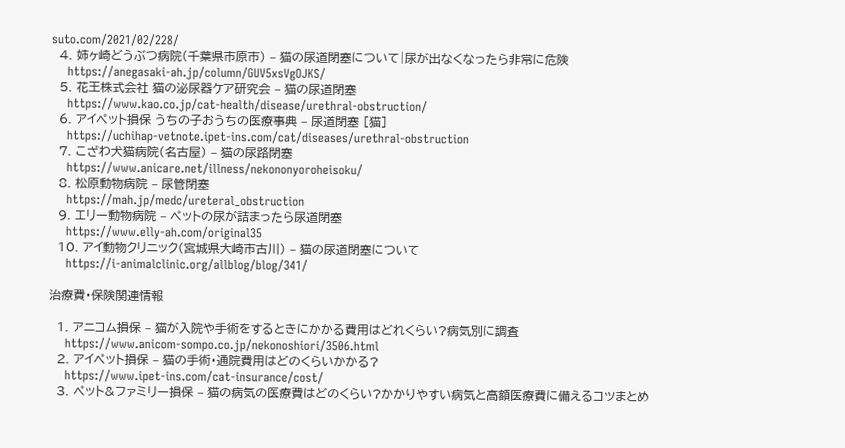suto.com/2021/02/228/
  4. 姉ヶ崎どうぶつ病院(千葉県市原市) – 猫の尿道閉塞について|尿が出なくなったら非常に危険
    https://anegasaki-ah.jp/column/GUV5xsVgOJKS/
  5. 花王株式会社 猫の泌尿器ケア研究会 – 猫の尿道閉塞
    https://www.kao.co.jp/cat-health/disease/urethral-obstruction/
  6. アイペット損保 うちの子おうちの医療事典 – 尿道閉塞 [猫]
    https://uchihap-vetnote.ipet-ins.com/cat/diseases/urethral-obstruction
  7. こざわ犬猫病院(名古屋) – 猫の尿路閉塞
    https://www.anicare.net/illness/nekononyoroheisoku/
  8. 松原動物病院 – 尿管閉塞
    https://mah.jp/medc/ureteral_obstruction
  9. エリー動物病院 – ペットの尿が詰まったら尿道閉塞
    https://www.elly-ah.com/original35
  10. アイ動物クリニック(宮城県大崎市古川) – 猫の尿道閉塞について
    https://i-animalclinic.org/allblog/blog/341/

治療費・保険関連情報

  1. アニコム損保 – 猫が入院や手術をするときにかかる費用はどれくらい?病気別に調査
    https://www.anicom-sompo.co.jp/nekonoshiori/3506.html
  2. アイペット損保 – 猫の手術・通院費用はどのくらいかかる?
    https://www.ipet-ins.com/cat-insurance/cost/
  3. ペット&ファミリー損保 – 猫の病気の医療費はどのくらい?かかりやすい病気と高額医療費に備えるコツまとめ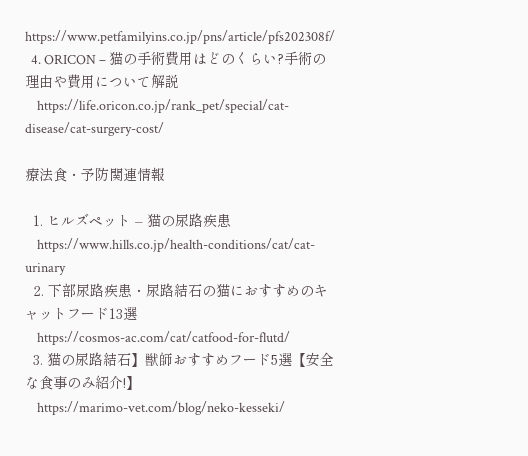https://www.petfamilyins.co.jp/pns/article/pfs202308f/
  4. ORICON – 猫の手術費用はどのくらい?手術の理由や費用について解説
    https://life.oricon.co.jp/rank_pet/special/cat-disease/cat-surgery-cost/

療法食・予防関連情報

  1. ヒルズペット – 猫の尿路疾患
    https://www.hills.co.jp/health-conditions/cat/cat-urinary
  2. 下部尿路疾患・尿路結石の猫におすすめのキャットフード13選
    https://cosmos-ac.com/cat/catfood-for-flutd/
  3. 猫の尿路結石】獣師おすすめフード5選【安全な食事のみ紹介!】
    https://marimo-vet.com/blog/neko-kesseki/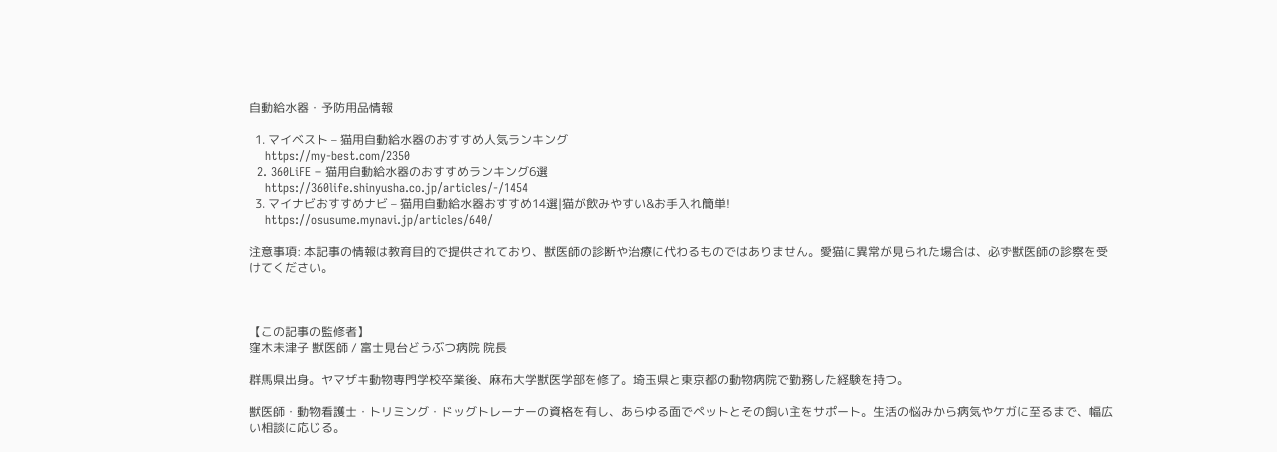自動給水器・予防用品情報

  1. マイベスト – 猫用自動給水器のおすすめ人気ランキング
    https://my-best.com/2350
  2. 360LiFE – 猫用自動給水器のおすすめランキング6選
    https://360life.shinyusha.co.jp/articles/-/1454
  3. マイナビおすすめナビ – 猫用自動給水器おすすめ14選|猫が飲みやすい&お手入れ簡単!
    https://osusume.mynavi.jp/articles/640/

注意事項: 本記事の情報は教育目的で提供されており、獣医師の診断や治療に代わるものではありません。愛猫に異常が見られた場合は、必ず獣医師の診察を受けてください。



【この記事の監修者】
窪木未津子 獣医師 / 富士見台どうぶつ病院 院長

群馬県出身。ヤマザキ動物専門学校卒業後、麻布大学獣医学部を修了。埼玉県と東京都の動物病院で勤務した経験を持つ。

獣医師・動物看護士・トリミング・ドッグトレーナーの資格を有し、あらゆる面でペットとその飼い主をサポート。生活の悩みから病気やケガに至るまで、幅広い相談に応じる。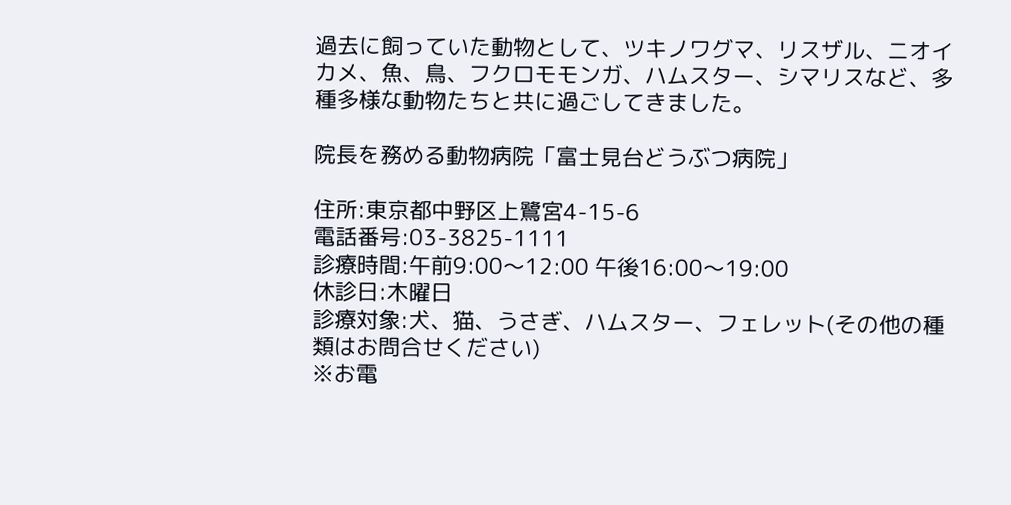過去に飼っていた動物として、ツキノワグマ、リスザル、ニオイカメ、魚、鳥、フクロモモンガ、ハムスター、シマリスなど、多種多様な動物たちと共に過ごしてきました。

院長を務める動物病院「富士見台どうぶつ病院」

住所:東京都中野区上鷺宮4-15-6
電話番号:03-3825-1111
診療時間:午前9:00〜12:00 午後16:00〜19:00
休診日:木曜日
診療対象:犬、猫、うさぎ、ハムスター、フェレット(その他の種類はお問合せください)
※お電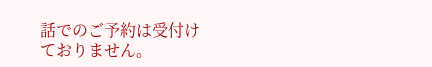話でのご予約は受付けておりません。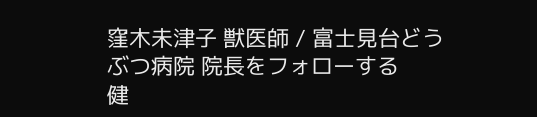窪木未津子 獣医師 / 富士見台どうぶつ病院 院長をフォローする
健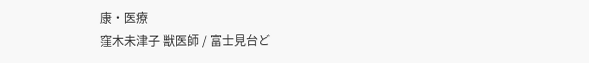康・医療
窪木未津子 獣医師 / 富士見台ど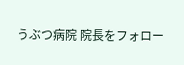うぶつ病院 院長をフォロー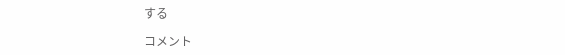する

コメント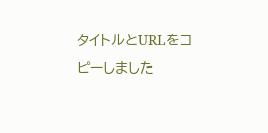タイトルとURLをコピーしました